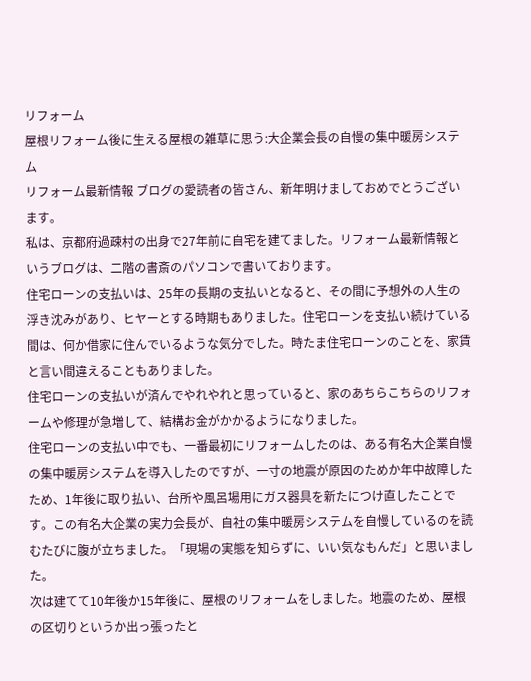リフォーム
屋根リフォーム後に生える屋根の雑草に思う:大企業会長の自慢の集中暖房システム
リフォーム最新情報 ブログの愛読者の皆さん、新年明けましておめでとうございます。
私は、京都府過疎村の出身で27年前に自宅を建てました。リフォーム最新情報というブログは、二階の書斎のパソコンで書いております。
住宅ローンの支払いは、25年の長期の支払いとなると、その間に予想外の人生の浮き沈みがあり、ヒヤーとする時期もありました。住宅ローンを支払い続けている間は、何か借家に住んでいるような気分でした。時たま住宅ローンのことを、家賃と言い間違えることもありました。
住宅ローンの支払いが済んでやれやれと思っていると、家のあちらこちらのリフォームや修理が急増して、結構お金がかかるようになりました。
住宅ローンの支払い中でも、一番最初にリフォームしたのは、ある有名大企業自慢の集中暖房システムを導入したのですが、一寸の地震が原因のためか年中故障したため、1年後に取り払い、台所や風呂場用にガス器具を新たにつけ直したことです。この有名大企業の実力会長が、自社の集中暖房システムを自慢しているのを読むたびに腹が立ちました。「現場の実態を知らずに、いい気なもんだ」と思いました。
次は建てて10年後か15年後に、屋根のリフォームをしました。地震のため、屋根の区切りというか出っ張ったと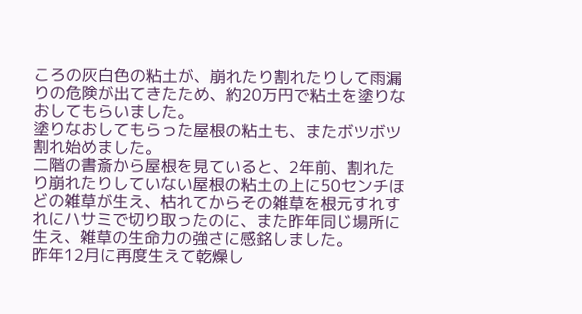ころの灰白色の粘土が、崩れたり割れたりして雨漏りの危険が出てきたため、約20万円で粘土を塗りなおしてもらいました。
塗りなおしてもらった屋根の粘土も、またボツボツ割れ始めました。
二階の書斎から屋根を見ていると、2年前、割れたり崩れたりしていない屋根の粘土の上に50センチほどの雑草が生え、枯れてからその雑草を根元すれすれにハサミで切り取ったのに、また昨年同じ場所に生え、雑草の生命力の強さに感銘しました。
昨年12月に再度生えて乾燥し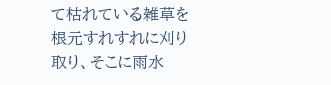て枯れている雑草を根元すれすれに刈り取り、そこに雨水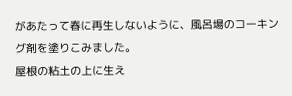があたって春に再生しないように、風呂場のコーキング剤を塗りこみました。
屋根の粘土の上に生え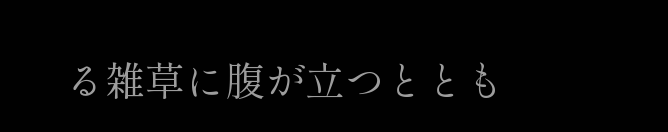る雑草に腹が立つととも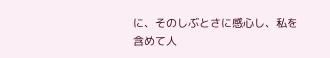に、そのしぶとさに感心し、私を含めて人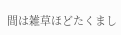間は雑草ほどたくまし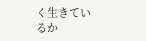く生きているか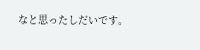なと思ったしだいです。